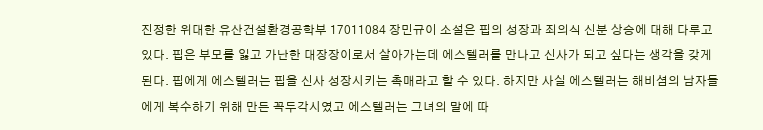진정한 위대한 유산건설환경공학부 17011084 장민규이 소설은 핍의 성장과 죄의식 신분 상승에 대해 다루고 있다. 핍은 부모를 잃고 가난한 대장장이로서 살아가는데 에스텔러를 만나고 신사가 되고 싶다는 생각을 갖게 된다. 핍에게 에스텔러는 핍을 신사 성장시키는 촉매라고 할 수 있다. 하지만 사실 에스텔러는 해비셤의 남자들에게 복수하기 위해 만든 꼭두각시였고 에스텔러는 그녀의 말에 따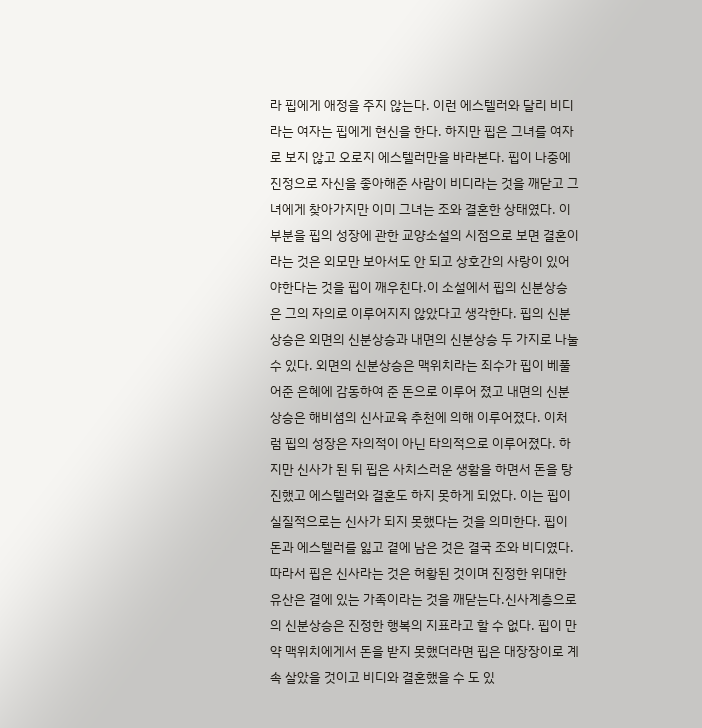라 핍에게 애정을 주지 않는다. 이런 에스텔러와 달리 비디라는 여자는 핍에게 현신을 한다. 하지만 핍은 그녀를 여자로 보지 않고 오로지 에스텔러만을 바라본다. 핍이 나중에 진정으로 자신을 좋아해준 사람이 비디라는 것을 깨닫고 그녀에게 찾아가지만 이미 그녀는 조와 결혼한 상태였다. 이 부분을 핍의 성장에 관한 교양소설의 시점으로 보면 결혼이라는 것은 외모만 보아서도 안 되고 상호간의 사랑이 있어야한다는 것을 핍이 깨우친다.이 소설에서 핍의 신분상승은 그의 자의로 이루어지지 않았다고 생각한다. 핍의 신분상승은 외면의 신분상승과 내면의 신분상승 두 가지로 나눌 수 있다. 외면의 신분상승은 맥위치라는 죄수가 핍이 베풀어준 은혜에 감동하여 준 돈으로 이루어 졌고 내면의 신분상승은 해비셤의 신사교육 추천에 의해 이루어졌다. 이처럼 핍의 성장은 자의적이 아닌 타의적으로 이루어졌다. 하지만 신사가 된 뒤 핍은 사치스러운 생활을 하면서 돈을 탕진했고 에스텔러와 결혼도 하지 못하게 되었다. 이는 핍이 실질적으로는 신사가 되지 못했다는 것을 의미한다. 핍이 돈과 에스텔러를 잃고 곁에 남은 것은 결국 조와 비디였다. 따라서 핍은 신사라는 것은 허황된 것이며 진정한 위대한 유산은 곁에 있는 가족이라는 것을 깨닫는다.신사계층으로의 신분상승은 진정한 행복의 지표라고 할 수 없다. 핍이 만약 맥위치에게서 돈을 받지 못했더라면 핍은 대장장이로 계속 살았을 것이고 비디와 결혼했을 수 도 있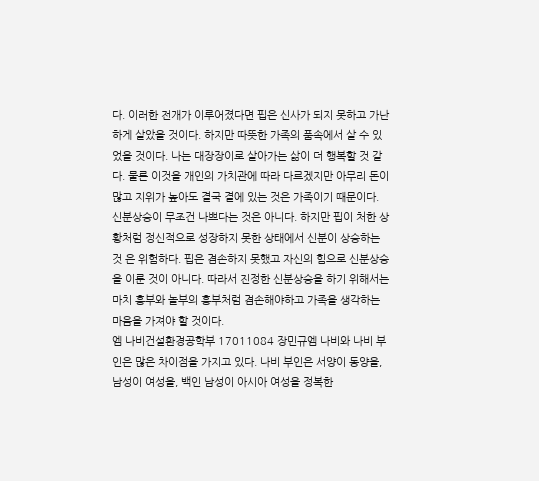다. 이러한 전개가 이루어졌다면 핍은 신사가 되지 못하고 가난하게 살았을 것이다. 하지만 따뜻한 가족의 품속에서 살 수 있었을 것이다. 나는 대장장이로 살아가는 삶이 더 행복할 것 같다. 물론 이것을 개인의 가치관에 따라 다르겠지만 아무리 돈이 많고 지위가 높아도 결국 곁에 있는 것은 가족이기 때문이다. 신분상승이 무조건 나쁘다는 것은 아니다. 하지만 핍이 처한 상황처럼 정신적으로 성장하지 못한 상태에서 신분이 상승하는 것 은 위험하다. 핍은 겸손하지 못했고 자신의 힘으로 신분상승을 이룬 것이 아니다. 따라서 진정한 신분상승을 하기 위해서는 마치 흥부와 놀부의 흥부처럼 겸손해야하고 가족을 생각하는 마음을 가져야 할 것이다.
엠 나비건설환경공학부 17011084 장민규엠 나비와 나비 부인은 많은 차이점을 가지고 있다. 나비 부인은 서양이 동양을, 남성이 여성을, 백인 남성이 아시아 여성을 정복한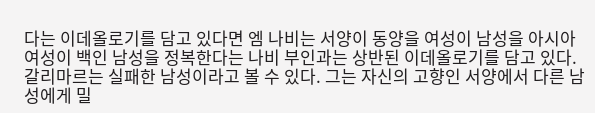다는 이데올로기를 담고 있다면 엠 나비는 서양이 동양을 여성이 남성을 아시아 여성이 백인 남성을 정복한다는 나비 부인과는 상반된 이데올로기를 담고 있다. 갈리마르는 실패한 남성이라고 볼 수 있다. 그는 자신의 고향인 서양에서 다른 남성에게 밀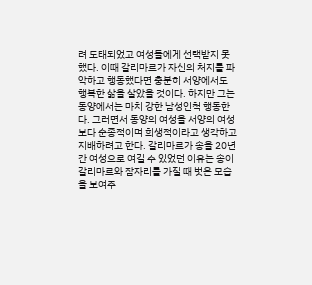려 도태되었고 여성들에게 선택받지 못했다. 이때 갈리마르가 자신의 처지를 파악하고 행동했다면 충분히 서양에서도 행복한 삶을 살았을 것이다. 하지만 그는 동양에서는 마치 강한 남성인척 행동한다. 그러면서 동양의 여성을 서양의 여성보다 순종적이며 희생적이라고 생각하고 지배하려고 한다. 갈리마르가 송을 20년간 여성으로 여길 수 있었던 이유는 송이 갈리마르와 잠자리를 가질 때 벗은 모습을 보여주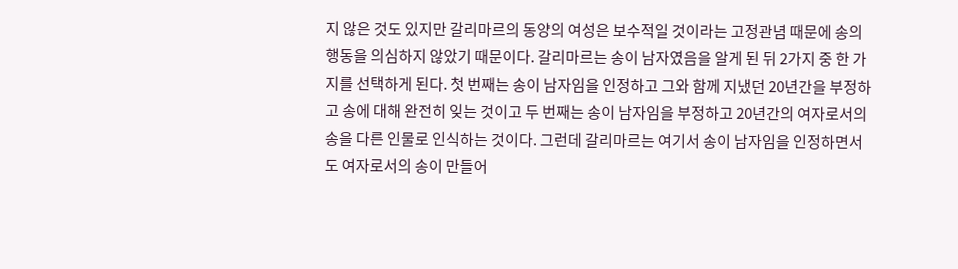지 않은 것도 있지만 갈리마르의 동양의 여성은 보수적일 것이라는 고정관념 때문에 송의 행동을 의심하지 않았기 때문이다. 갈리마르는 송이 남자였음을 알게 된 뒤 2가지 중 한 가지를 선택하게 된다. 첫 번째는 송이 남자임을 인정하고 그와 함께 지냈던 20년간을 부정하고 송에 대해 완전히 잊는 것이고 두 번째는 송이 남자임을 부정하고 20년간의 여자로서의 송을 다른 인물로 인식하는 것이다. 그런데 갈리마르는 여기서 송이 남자임을 인정하면서도 여자로서의 송이 만들어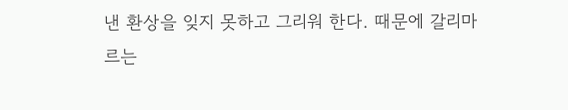낸 환상을 잊지 못하고 그리워 한다. 때문에 갈리마르는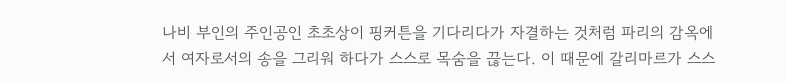나비 부인의 주인공인 초초상이 핑커튼을 기다리다가 자결하는 것처럼 파리의 감옥에서 여자로서의 송을 그리워 하다가 스스로 목숨을 끊는다. 이 때문에 갈리마르가 스스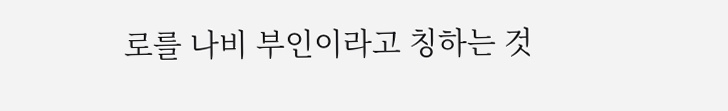로를 나비 부인이라고 칭하는 것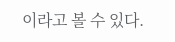이라고 볼 수 있다.